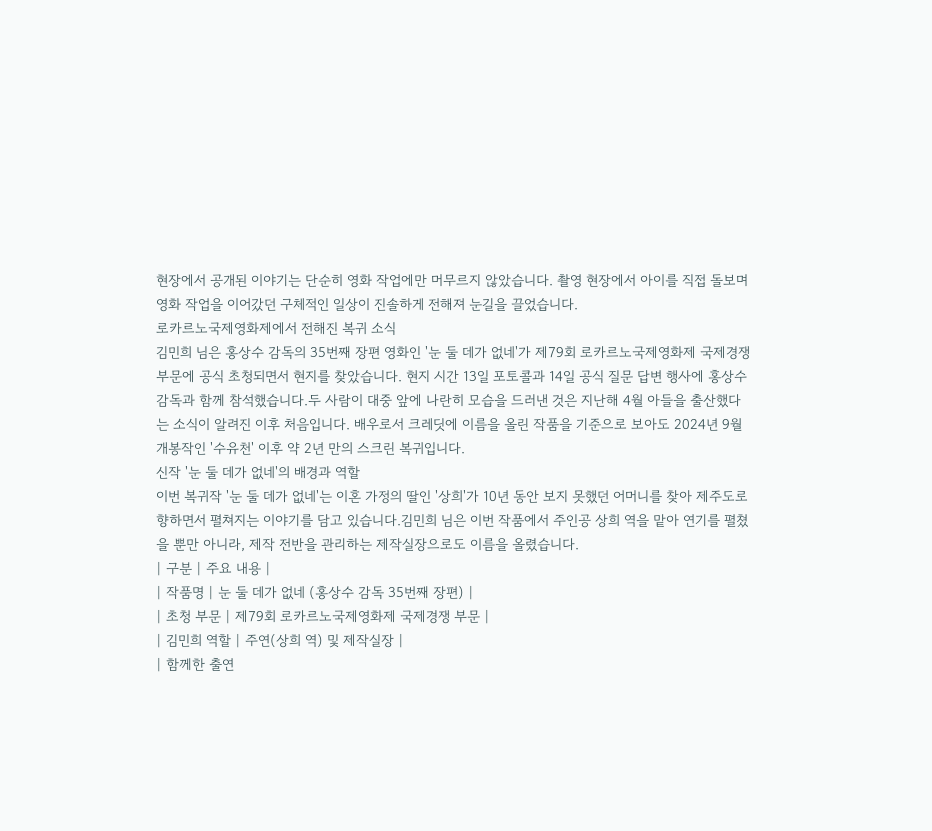현장에서 공개된 이야기는 단순히 영화 작업에만 머무르지 않았습니다. 촬영 현장에서 아이를 직접 돌보며 영화 작업을 이어갔던 구체적인 일상이 진솔하게 전해져 눈길을 끌었습니다.
로카르노국제영화제에서 전해진 복귀 소식
김민희 님은 홍상수 감독의 35번째 장편 영화인 '눈 둘 데가 없네'가 제79회 로카르노국제영화제 국제경쟁 부문에 공식 초청되면서 현지를 찾았습니다. 현지 시간 13일 포토콜과 14일 공식 질문 답변 행사에 홍상수 감독과 함께 참석했습니다.두 사람이 대중 앞에 나란히 모습을 드러낸 것은 지난해 4월 아들을 출산했다는 소식이 알려진 이후 처음입니다. 배우로서 크레딧에 이름을 올린 작품을 기준으로 보아도 2024년 9월 개봉작인 '수유천' 이후 약 2년 만의 스크린 복귀입니다.
신작 '눈 둘 데가 없네'의 배경과 역할
이번 복귀작 '눈 둘 데가 없네'는 이혼 가정의 딸인 '상희'가 10년 동안 보지 못했던 어머니를 찾아 제주도로 향하면서 펼쳐지는 이야기를 담고 있습니다.김민희 님은 이번 작품에서 주인공 상희 역을 맡아 연기를 펼쳤을 뿐만 아니라, 제작 전반을 관리하는 제작실장으로도 이름을 올렸습니다.
| 구분 | 주요 내용 |
| 작품명 | 눈 둘 데가 없네 (홍상수 감독 35번째 장편) |
| 초청 부문 | 제79회 로카르노국제영화제 국제경쟁 부문 |
| 김민희 역할 | 주연(상희 역) 및 제작실장 |
| 함께한 출연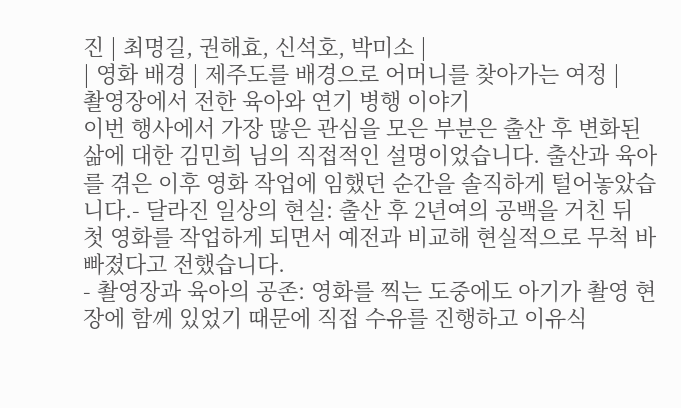진 | 최명길, 권해효, 신석호, 박미소 |
| 영화 배경 | 제주도를 배경으로 어머니를 찾아가는 여정 |
촬영장에서 전한 육아와 연기 병행 이야기
이번 행사에서 가장 많은 관심을 모은 부분은 출산 후 변화된 삶에 대한 김민희 님의 직접적인 설명이었습니다. 출산과 육아를 겪은 이후 영화 작업에 임했던 순간을 솔직하게 털어놓았습니다.- 달라진 일상의 현실: 출산 후 2년여의 공백을 거친 뒤 첫 영화를 작업하게 되면서 예전과 비교해 현실적으로 무척 바빠졌다고 전했습니다.
- 촬영장과 육아의 공존: 영화를 찍는 도중에도 아기가 촬영 현장에 함께 있었기 때문에 직접 수유를 진행하고 이유식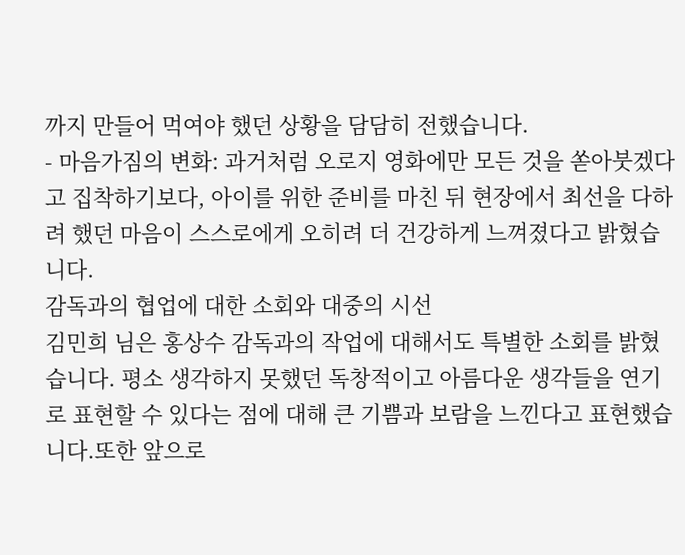까지 만들어 먹여야 했던 상황을 담담히 전했습니다.
- 마음가짐의 변화: 과거처럼 오로지 영화에만 모든 것을 쏟아붓겠다고 집착하기보다, 아이를 위한 준비를 마친 뒤 현장에서 최선을 다하려 했던 마음이 스스로에게 오히려 더 건강하게 느껴졌다고 밝혔습니다.
감독과의 협업에 대한 소회와 대중의 시선
김민희 님은 홍상수 감독과의 작업에 대해서도 특별한 소회를 밝혔습니다. 평소 생각하지 못했던 독창적이고 아름다운 생각들을 연기로 표현할 수 있다는 점에 대해 큰 기쁨과 보람을 느낀다고 표현했습니다.또한 앞으로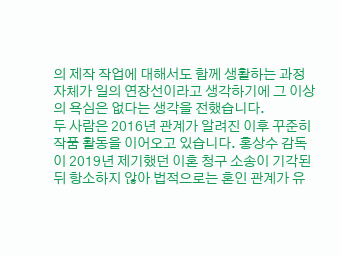의 제작 작업에 대해서도 함께 생활하는 과정 자체가 일의 연장선이라고 생각하기에 그 이상의 욕심은 없다는 생각을 전했습니다.
두 사람은 2016년 관계가 알려진 이후 꾸준히 작품 활동을 이어오고 있습니다. 홍상수 감독이 2019년 제기했던 이혼 청구 소송이 기각된 뒤 항소하지 않아 법적으로는 혼인 관계가 유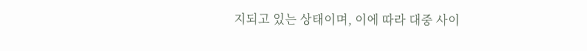지되고 있는 상태이며, 이에 따라 대중 사이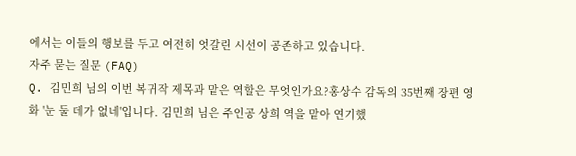에서는 이들의 행보를 두고 여전히 엇갈린 시선이 공존하고 있습니다.
자주 묻는 질문 (FAQ)
Q. 김민희 님의 이번 복귀작 제목과 맡은 역할은 무엇인가요?홍상수 감독의 35번째 장편 영화 '눈 둘 데가 없네'입니다. 김민희 님은 주인공 상희 역을 맡아 연기했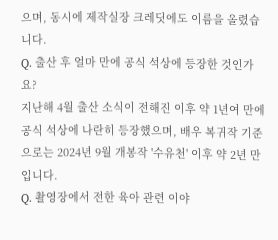으며, 동시에 제작실장 크레딧에도 이름을 올렸습니다.
Q. 출산 후 얼마 만에 공식 석상에 등장한 것인가요?
지난해 4월 출산 소식이 전해진 이후 약 1년여 만에 공식 석상에 나란히 등장했으며, 배우 복귀작 기준으로는 2024년 9월 개봉작 '수유천' 이후 약 2년 만입니다.
Q. 촬영장에서 전한 육아 관련 이야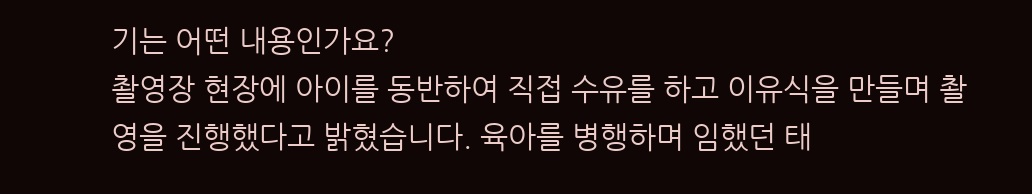기는 어떤 내용인가요?
촬영장 현장에 아이를 동반하여 직접 수유를 하고 이유식을 만들며 촬영을 진행했다고 밝혔습니다. 육아를 병행하며 임했던 태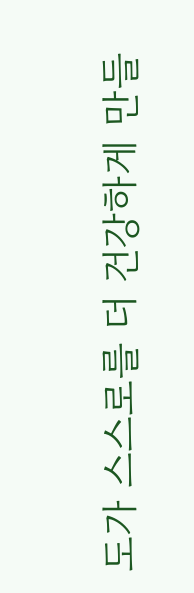도가 스스로를 더 건강하게 만들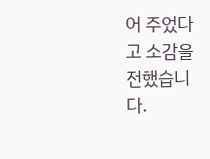어 주었다고 소감을 전했습니다.